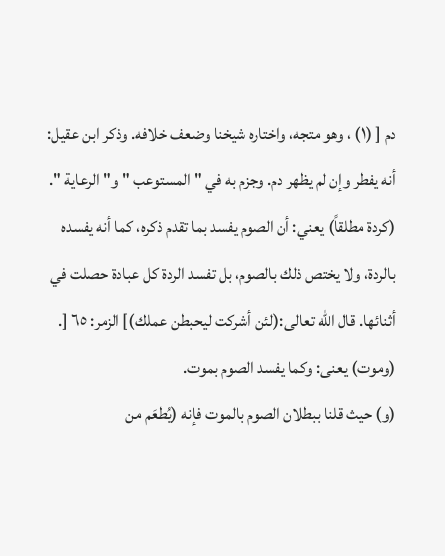دم [ (١) ، وهو متجه، واختاره شيخنا وضعف خلافه. وذكر ابن عقيل: أنه يفطر وإن لم يظهر دم. وجزم به في " المستوعب " و" الرعاية ".
(كردة مطلقاً) يعني: أن الصوم يفسد بما تقدم ذكره، كما أنه يفسده بالردة، ولا يختص ذلك بالصوم، بل تفسد الردة كل عبادة حصلت في أثنائها. قال الله تعالى:(لئن أشركت ليحبطن عملك)] الزمر: ٦٥ [.
(وموت) يعنى: وكما يفسد الصوم بموت.
(و) حيث قلنا ببطلان الصوم بالموت فإنه (يُطعَم من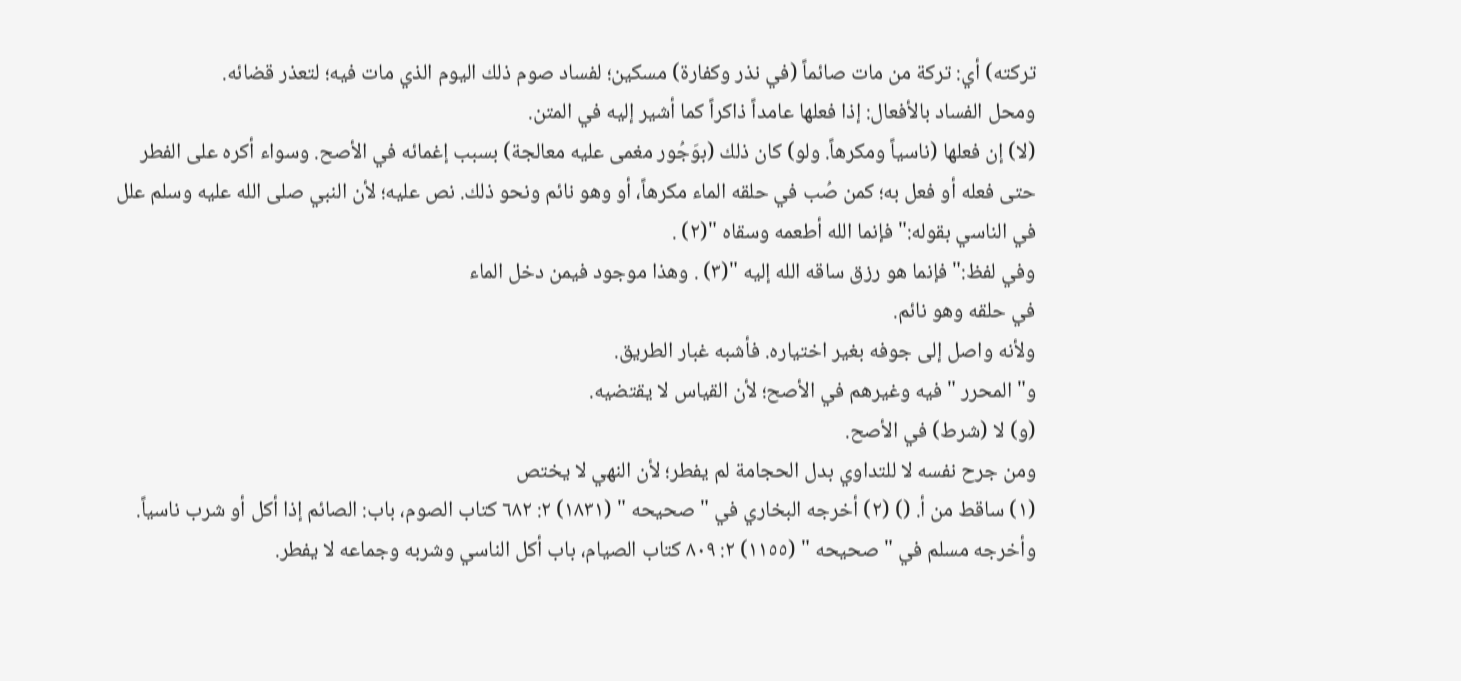تركته) أي: تركة من مات صائماً (في نذر وكفارة) مسكين؛ لفساد صوم ذلك اليوم الذي مات فيه؛ لتعذر قضائه.
ومحل الفساد بالأفعال: إذا فعلها عامداً ذاكراً كما أشير إليه في المتن.
(لا) إن فعلها (ناسياً ومكرهاً. ولو) كان ذلك (بوَجُور مغمى عليه معالجة) بسبب إغمائه في الأصح. وسواء أكره على الفطر حتى فعله أو فعل به؛ كمن صُب في حلقه الماء مكرهاً، أو وهو نائم ونحو ذلك. نص عليه؛ لأن النبي صلى الله عليه وسلم علل في الناسي بقوله:" فإنما الله أطعمه وسقاه "(٢) .
وفي لفظ:" فإنما هو رزق ساقه الله إليه "(٣) . وهذا موجود فيمن دخل الماء
في حلقه وهو نائم.
ولأنه واصل إلى جوفه بغير اختياره. فأشبه غبار الطريق.
و" المحرر " فيه وغيرهم في الأصح؛ لأن القياس لا يقتضيه.
(و) لا (شرط) في الأصح.
ومن جرح نفسه لا للتداوي بدل الحجامة لم يفطر؛ لأن النهي لا يختص
(١) ساقط من أ. () (٢) أخرجه البخاري في " صحيحه " (١٨٣١) ٢: ٦٨٢ كتاب الصوم، باب: الصائم إذا أكل أو شرب ناسياً. وأخرجه مسلم في " صحيحه " (١١٥٥) ٢: ٨٠٩ كتاب الصيام، باب أكل الناسي وشربه وجماعه لا يفطر.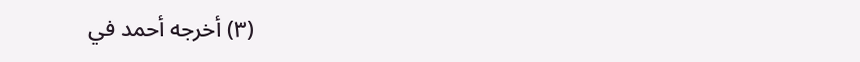(٣) أخرجه أحمد في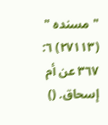" مسنده " (٢٧١١٣) ٦: ٣٦٧ عن أم إسحاق. ()